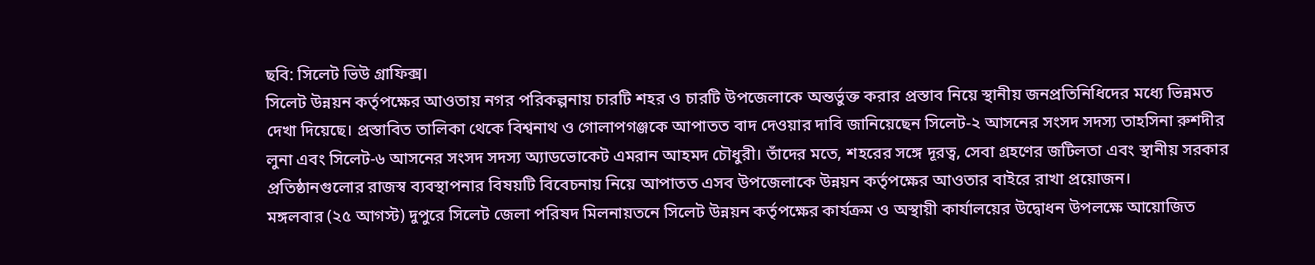ছবি: সিলেট ভিউ গ্রাফিক্স।
সিলেট উন্নয়ন কর্তৃপক্ষের আওতায় নগর পরিকল্পনায় চারটি শহর ও চারটি উপজেলাকে অন্তর্ভুক্ত করার প্রস্তাব নিয়ে স্থানীয় জনপ্রতিনিধিদের মধ্যে ভিন্নমত দেখা দিয়েছে। প্রস্তাবিত তালিকা থেকে বিশ্বনাথ ও গোলাপগঞ্জকে আপাতত বাদ দেওয়ার দাবি জানিয়েছেন সিলেট-২ আসনের সংসদ সদস্য তাহসিনা রুশদীর লুনা এবং সিলেট-৬ আসনের সংসদ সদস্য অ্যাডভোকেট এমরান আহমদ চৌধুরী। তাঁদের মতে, শহরের সঙ্গে দূরত্ব, সেবা গ্রহণের জটিলতা এবং স্থানীয় সরকার প্রতিষ্ঠানগুলোর রাজস্ব ব্যবস্থাপনার বিষয়টি বিবেচনায় নিয়ে আপাতত এসব উপজেলাকে উন্নয়ন কর্তৃপক্ষের আওতার বাইরে রাখা প্রয়োজন।
মঙ্গলবার (২৫ আগস্ট) দুপুরে সিলেট জেলা পরিষদ মিলনায়তনে সিলেট উন্নয়ন কর্তৃপক্ষের কার্যক্রম ও অস্থায়ী কার্যালয়ের উদ্বোধন উপলক্ষে আয়োজিত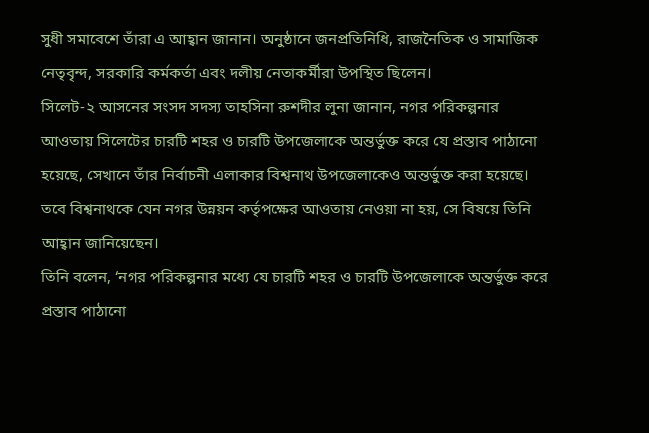সুধী সমাবেশে তাঁরা এ আহ্বান জানান। অনুষ্ঠানে জনপ্রতিনিধি, রাজনৈতিক ও সামাজিক নেতৃবৃন্দ, সরকারি কর্মকর্তা এবং দলীয় নেতাকর্মীরা উপস্থিত ছিলেন।
সিলেট-২ আসনের সংসদ সদস্য তাহসিনা রুশদীর লুনা জানান, নগর পরিকল্পনার আওতায় সিলেটের চারটি শহর ও চারটি উপজেলাকে অন্তর্ভুক্ত করে যে প্রস্তাব পাঠানো হয়েছে, সেখানে তাঁর নির্বাচনী এলাকার বিশ্বনাথ উপজেলাকেও অন্তর্ভুক্ত করা হয়েছে। তবে বিশ্বনাথকে যেন নগর উন্নয়ন কর্তৃপক্ষের আওতায় নেওয়া না হয়, সে বিষয়ে তিনি আহ্বান জানিয়েছেন।
তিনি বলেন, ‘নগর পরিকল্পনার মধ্যে যে চারটি শহর ও চারটি উপজেলাকে অন্তর্ভুক্ত করে প্রস্তাব পাঠানো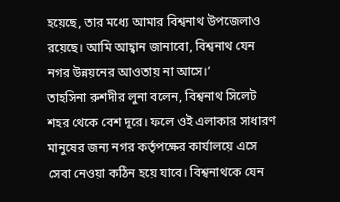হয়েছে, তার মধ্যে আমার বিশ্বনাথ উপজেলাও রয়েছে। আমি আহ্বান জানাবো, বিশ্বনাথ যেন নগর উন্নয়নের আওতায় না আসে।’
তাহসিনা রুশদীর লুনা বলেন, বিশ্বনাথ সিলেট শহর থেকে বেশ দূরে। ফলে ওই এলাকার সাধারণ মানুষের জন্য নগর কর্তৃপক্ষের কার্যালয়ে এসে সেবা নেওয়া কঠিন হয়ে যাবে। বিশ্বনাথকে যেন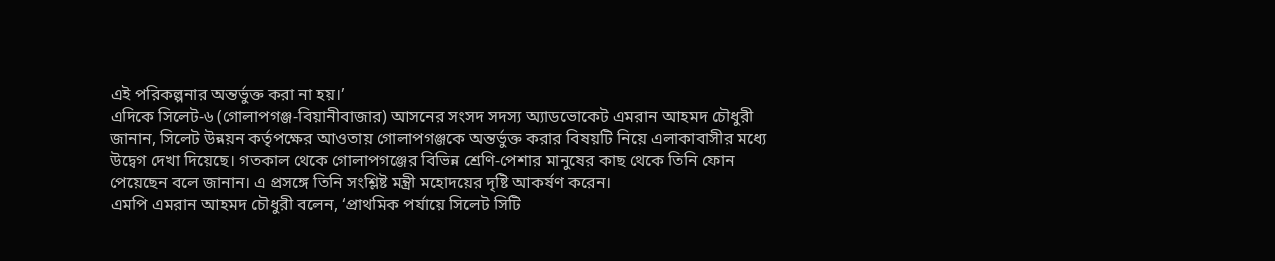এই পরিকল্পনার অন্তর্ভুক্ত করা না হয়।’
এদিকে সিলেট-৬ (গোলাপগঞ্জ-বিয়ানীবাজার) আসনের সংসদ সদস্য অ্যাডভোকেট এমরান আহমদ চৌধুরী জানান, সিলেট উন্নয়ন কর্তৃপক্ষের আওতায় গোলাপগঞ্জকে অন্তর্ভুক্ত করার বিষয়টি নিয়ে এলাকাবাসীর মধ্যে উদ্বেগ দেখা দিয়েছে। গতকাল থেকে গোলাপগঞ্জের বিভিন্ন শ্রেণি-পেশার মানুষের কাছ থেকে তিনি ফোন পেয়েছেন বলে জানান। এ প্রসঙ্গে তিনি সংশ্লিষ্ট মন্ত্রী মহোদয়ের দৃষ্টি আকর্ষণ করেন।
এমপি এমরান আহমদ চৌধুরী বলেন, ‘প্রাথমিক পর্যায়ে সিলেট সিটি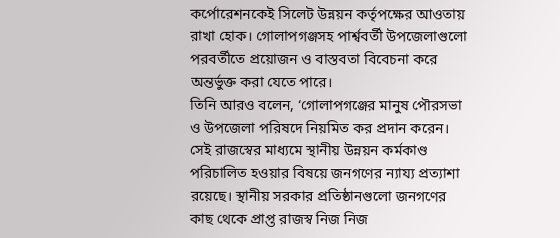কর্পোরেশনকেই সিলেট উন্নয়ন কর্তৃপক্ষের আওতায় রাখা হোক। গোলাপগঞ্জসহ পার্শ্ববর্তী উপজেলাগুলো পরবর্তীতে প্রয়োজন ও বাস্তবতা বিবেচনা করে অন্তর্ভুক্ত করা যেতে পারে।
তিনি আরও বলেন, ‘গোলাপগঞ্জের মানুষ পৌরসভা ও উপজেলা পরিষদে নিয়মিত কর প্রদান করেন। সেই রাজস্বের মাধ্যমে স্থানীয় উন্নয়ন কর্মকাণ্ড পরিচালিত হওয়ার বিষয়ে জনগণের ন্যায্য প্রত্যাশা রয়েছে। স্থানীয় সরকার প্রতিষ্ঠানগুলো জনগণের কাছ থেকে প্রাপ্ত রাজস্ব নিজ নিজ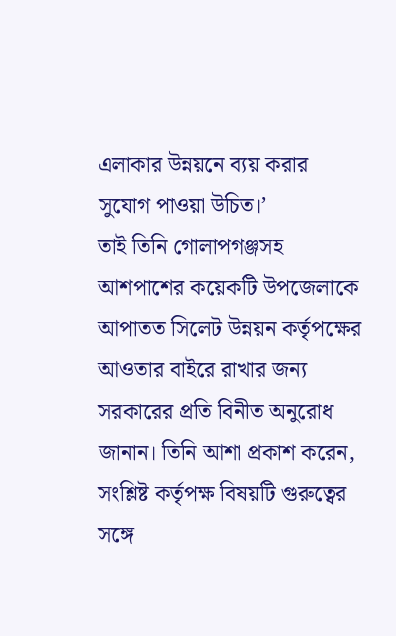এলাকার উন্নয়নে ব্যয় করার সুযোগ পাওয়া উচিত।’
তাই তিনি গোলাপগঞ্জসহ আশপাশের কয়েকটি উপজেলাকে আপাতত সিলেট উন্নয়ন কর্তৃপক্ষের আওতার বাইরে রাখার জন্য সরকারের প্রতি বিনীত অনুরোধ জানান। তিনি আশা প্রকাশ করেন, সংশ্লিষ্ট কর্তৃপক্ষ বিষয়টি গুরুত্বের সঙ্গে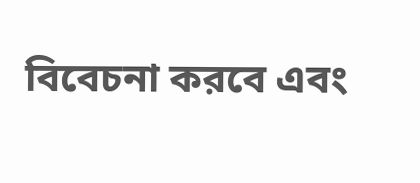বিবেচনা করবে এবং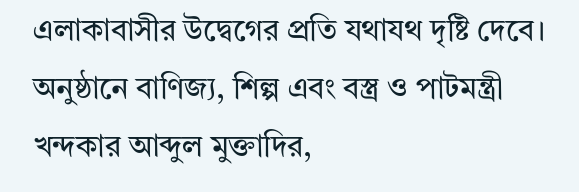এলাকাবাসীর উদ্বেগের প্রতি যথাযথ দৃষ্টি দেবে।
অনুষ্ঠানে বাণিজ্য, শিল্প এবং বস্ত্র ও পাটমন্ত্রী খন্দকার আব্দুল মুক্তাদির,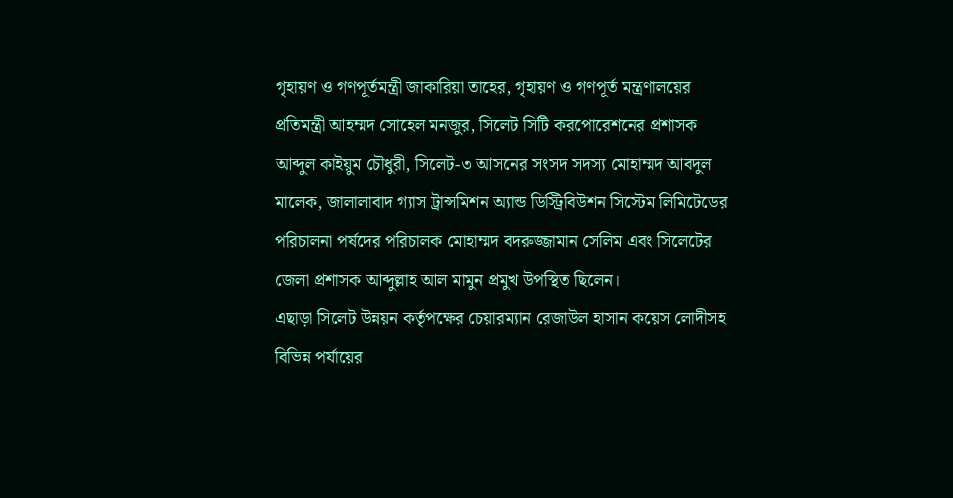গৃহায়ণ ও গণপূর্তমন্ত্রী জাকারিয়া তাহের, গৃহায়ণ ও গণপূর্ত মন্ত্রণালয়ের প্রতিমন্ত্রী আহম্মদ সোহেল মনজুর, সিলেট সিটি করপোরেশনের প্রশাসক আব্দুল কাইয়ুম চৌধুরী, সিলেট-৩ আসনের সংসদ সদস্য মোহাম্মদ আবদুল মালেক, জালালাবাদ গ্যাস ট্রান্সমিশন অ্যান্ড ডিস্ট্রিবিউশন সিস্টেম লিমিটেডের পরিচালনা পর্ষদের পরিচালক মোহাম্মদ বদরুজ্জামান সেলিম এবং সিলেটের জেলা প্রশাসক আব্দুল্লাহ আল মামুন প্রমুখ উপস্থিত ছিলেন।
এছাড়া সিলেট উন্নয়ন কর্তৃপক্ষের চেয়ারম্যান রেজাউল হাসান কয়েস লোদীসহ বিভিন্ন পর্যায়ের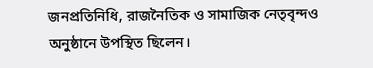জনপ্রতিনিধি, রাজনৈতিক ও সামাজিক নেতৃবৃন্দও অনুষ্ঠানে উপস্থিত ছিলেন।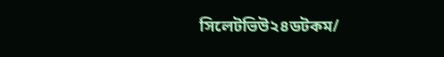সিলেটভিউ২৪ডটকম/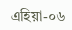এহিয়া-০৬